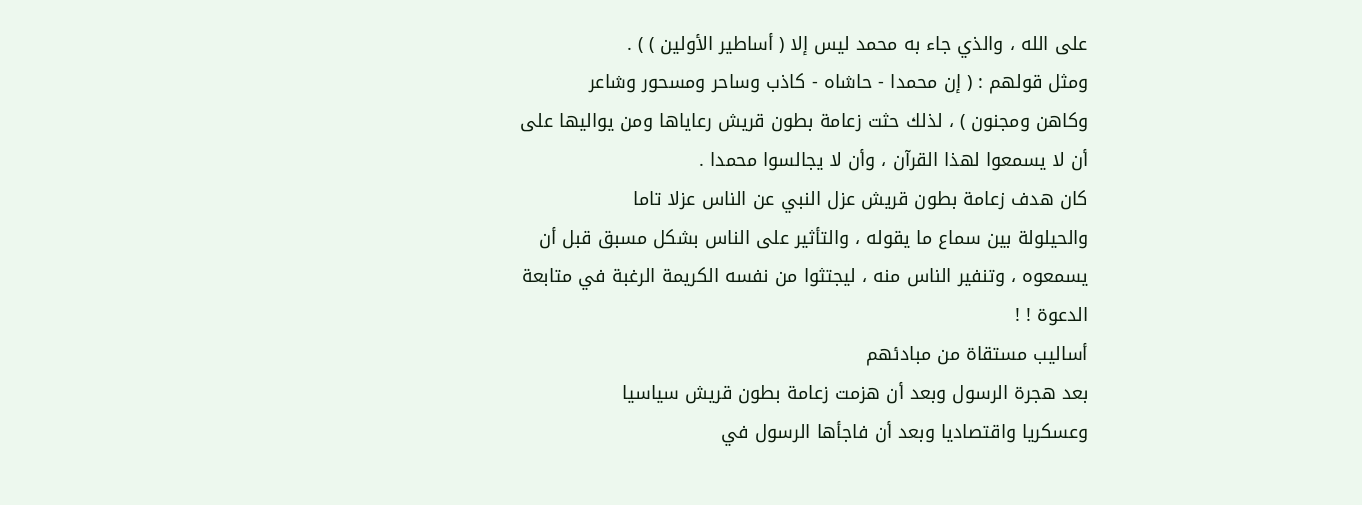على الله ، والذي جاء به محمد ليس إلا ( أساطير الأولين ) ) .
ومثل قولهم : ( إن محمدا - حاشاه - كاذب وساحر ومسحور وشاعر
وكاهن ومجنون ) ، لذلك حثت زعامة بطون قريش رعاياها ومن يواليها على
أن لا يسمعوا لهذا القرآن ، وأن لا يجالسوا محمدا .
كان هدف زعامة بطون قريش عزل النبي عن الناس عزلا تاما
والحيلولة بين سماع ما يقوله ، والتأثير على الناس بشكل مسبق قبل أن
يسمعوه ، وتنفير الناس منه ، ليجتثوا من نفسه الكريمة الرغبة في متابعة
الدعوة ! !
أساليب مستقاة من مبادئهم
بعد هجرة الرسول وبعد أن هزمت زعامة بطون قريش سياسيا
وعسكريا واقتصاديا وبعد أن فاجأها الرسول في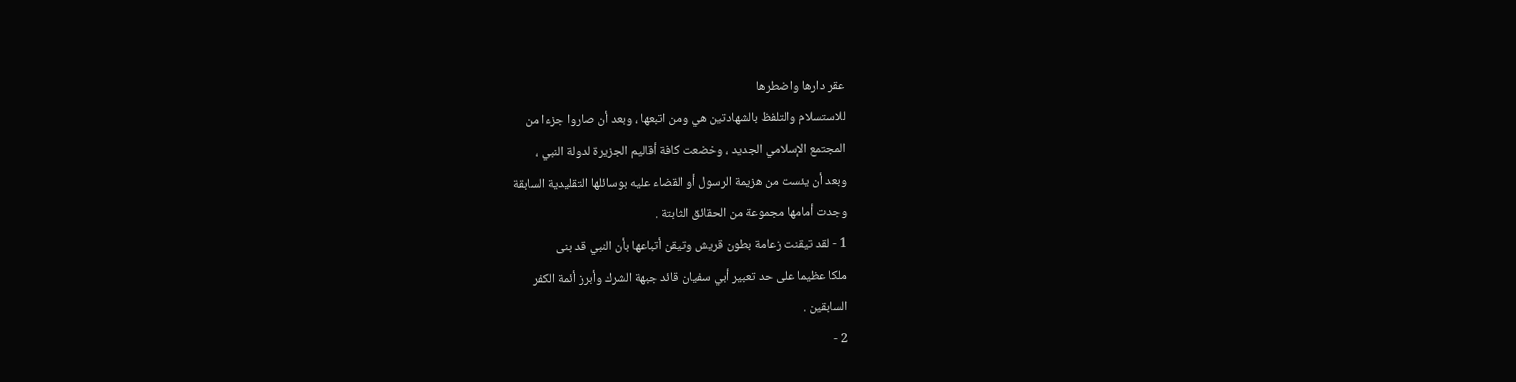عقر دارها واضطرها
للاستسلام والتلفظ بالشهادتين هي ومن اتبعها ، وبعد أن صاروا جزءا من
المجتمع الإسلامي الجديد ، وخضعت كافة أقاليم الجزيرة لدولة النبي ،
وبعد أن يئست من هزيمة الرسول أو القضاء عليه بوسائلها التقليدية السابقة
وجدت أمامها مجموعة من الحقائق الثابتة .
1 - لقد تيقنت زعامة بطون قريش وتيقن أتباعها بأن النبي قد بنى
ملكا عظيما على حد تعبير أبي سفيان قائد جبهة الشرك وأبرز أئمة الكفر
السابقين .
2 -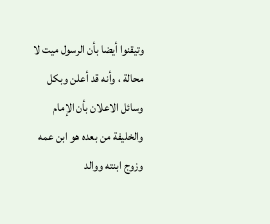وتيقنوا أيضا بأن الرسول ميت لا محالة ، وأنه قد أعلن وبكل
وسائل الاعلان بأن الإمام والخليفة من بعده هو ابن عمه وزوج ابنته ووالد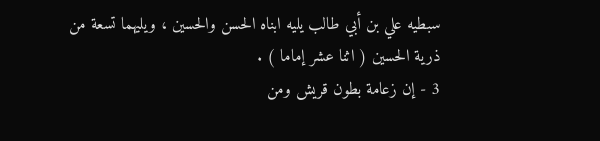سبطيه علي بن أبي طالب يليه ابناه الحسن والحسين ، ويليهما تسعة من
ذرية الحسين ( اثنا عشر إماما ) .
3 - إن زعامة بطون قريش ومن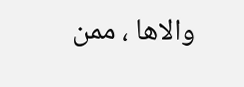والاها ، ممن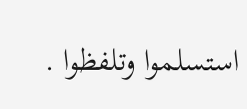استسلموا وتلفظوا .